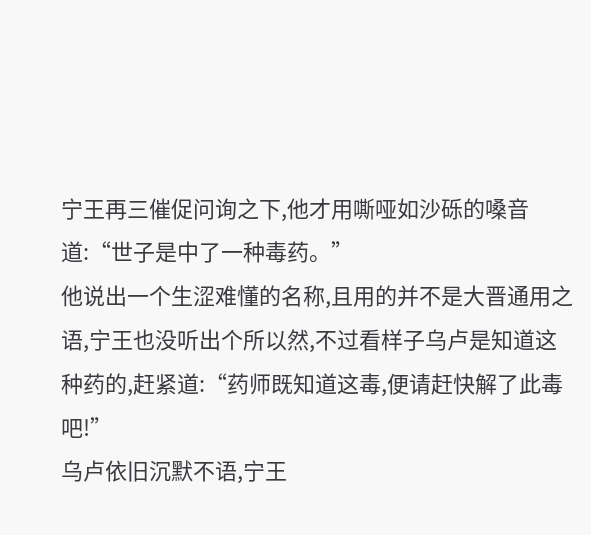宁王再三催促问询之下,他才用嘶哑如沙砾的嗓音道:“世子是中了一种毒药。”
他说出一个生涩难懂的名称,且用的并不是大晋通用之语,宁王也没听出个所以然,不过看样子乌卢是知道这种药的,赶紧道:“药师既知道这毒,便请赶快解了此毒吧!”
乌卢依旧沉默不语,宁王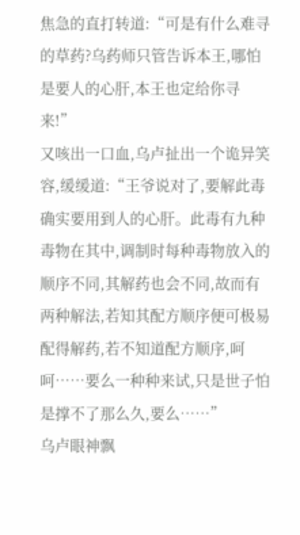焦急的直打转道:“可是有什么难寻的草药?乌药师只管告诉本王,哪怕是要人的心肝,本王也定给你寻来!”
又咳出一口血,乌卢扯出一个诡异笑容,缓缓道:“王爷说对了,要解此毒确实要用到人的心肝。此毒有九种毒物在其中,调制时每种毒物放入的顺序不同,其解药也会不同,故而有两种解法,若知其配方顺序便可极易配得解药,若不知道配方顺序,呵呵……要么一种种来试,只是世子怕是撑不了那么久,要么……”
乌卢眼神飘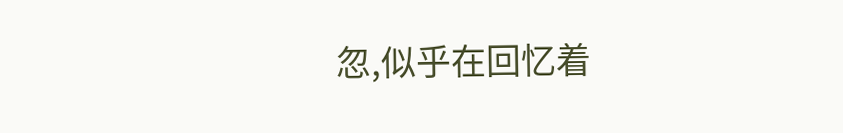忽,似乎在回忆着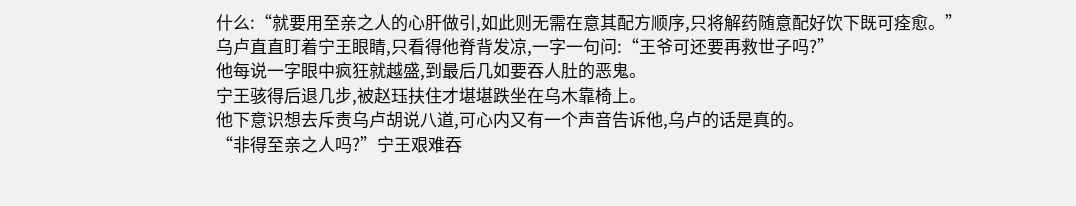什么:“就要用至亲之人的心肝做引,如此则无需在意其配方顺序,只将解药随意配好饮下既可痊愈。”
乌卢直直盯着宁王眼睛,只看得他脊背发凉,一字一句问:“王爷可还要再救世子吗?”
他每说一字眼中疯狂就越盛,到最后几如要吞人肚的恶鬼。
宁王骇得后退几步,被赵珏扶住才堪堪跌坐在乌木靠椅上。
他下意识想去斥责乌卢胡说八道,可心内又有一个声音告诉他,乌卢的话是真的。
“非得至亲之人吗?”宁王艰难吞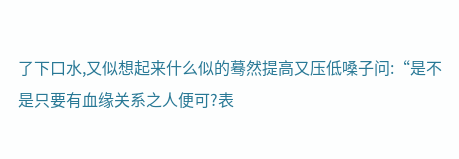了下口水,又似想起来什么似的蓦然提高又压低嗓子问:“是不是只要有血缘关系之人便可?表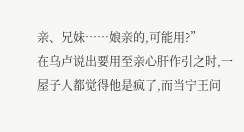亲、兄妹……娘亲的,可能用?”
在乌卢说出要用至亲心肝作引之时,一屋子人都觉得他是疯了,而当宁王问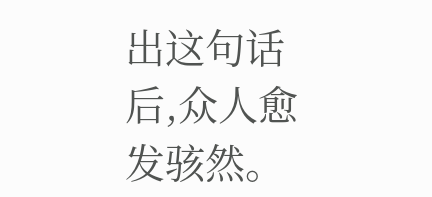出这句话后,众人愈发骇然。